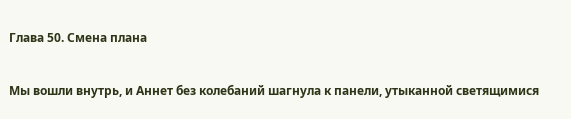Глава 50. Смена плана

Мы вошли внутрь, и Аннет без колебаний шагнула к панели, утыканной светящимися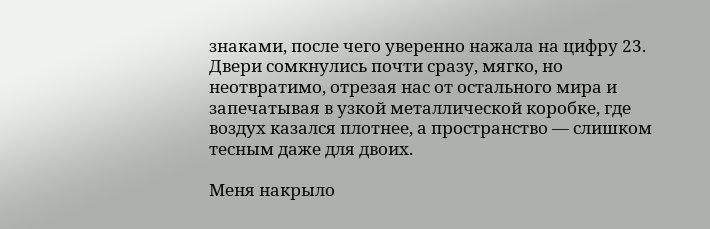знаками, после чего уверенно нажала на цифру 23. Двери сомкнулись почти сразу, мягко, но неотвратимо, отрезая нас от остального мира и запечатывая в узкой металлической коробке, где воздух казался плотнее, а пространство — слишком тесным даже для двоих.

Меня накрыло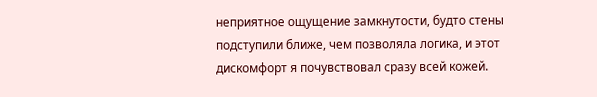неприятное ощущение замкнутости, будто стены подступили ближе, чем позволяла логика, и этот дискомфорт я почувствовал сразу всей кожей.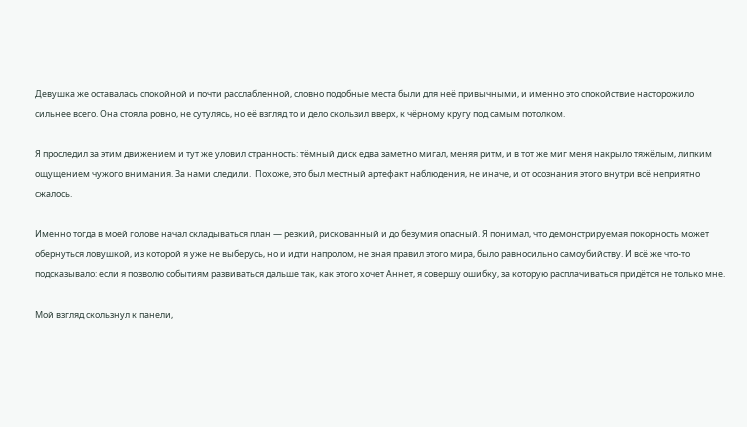Девушка же оставалась спокойной и почти расслабленной, словно подобные места были для неё привычными, и именно это спокойствие насторожило сильнее всего. Она стояла ровно, не сутулясь, но её взгляд то и дело скользил вверх, к чёрному кругу под самым потолком.

Я проследил за этим движением и тут же уловил странность: тёмный диск едва заметно мигал, меняя ритм, и в тот же миг меня накрыло тяжёлым, липким ощущением чужого внимания. За нами следили.  Похоже, это был местный артефакт наблюдения, не иначе, и от осознания этого внутри всё неприятно сжалось.

Именно тогда в моей голове начал складываться план — резкий, рискованный и до безумия опасный. Я понимал, что демонстрируемая покорность может обернуться ловушкой, из которой я уже не выберусь, но и идти напролом, не зная правил этого мира, было равносильно самоубийству. И всё же что-то подсказывало: если я позволю событиям развиваться дальше так, как этого хочет Аннет, я совершу ошибку, за которую расплачиваться придётся не только мне.

Мой взгляд скользнул к панели,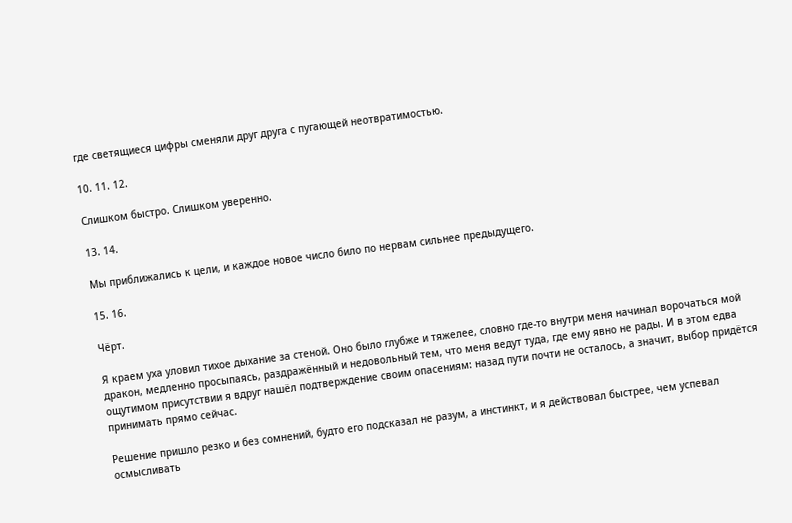где светящиеся цифры сменяли друг друга с пугающей неотвратимостью.

10. 11. 12.

Слишком быстро. Слишком уверенно.

13. 14.

Мы приближались к цели, и каждое новое число било по нервам сильнее предыдущего.

15. 16.

Чёрт.

Я краем уха уловил тихое дыхание за стеной. Оно было глубже и тяжелее, словно где-то внутри меня начинал ворочаться мой дракон, медленно просыпаясь, раздражённый и недовольный тем, что меня ведут туда, где ему явно не рады. И в этом едва ощутимом присутствии я вдруг нашёл подтверждение своим опасениям: назад пути почти не осталось, а значит, выбор придётся принимать прямо сейчас.

Решение пришло резко и без сомнений, будто его подсказал не разум, а инстинкт, и я действовал быстрее, чем успевал осмысливать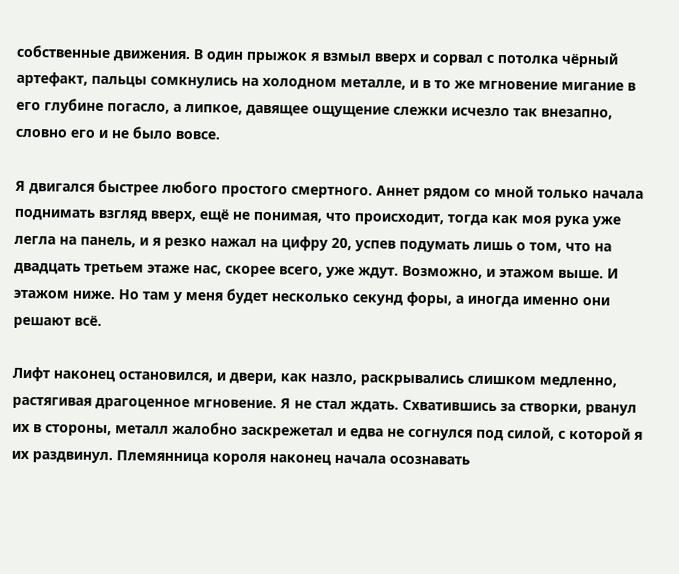собственные движения. В один прыжок я взмыл вверх и сорвал с потолка чёрный артефакт, пальцы сомкнулись на холодном металле, и в то же мгновение мигание в его глубине погасло, а липкое, давящее ощущение слежки исчезло так внезапно, словно его и не было вовсе.

Я двигался быстрее любого простого смертного. Аннет рядом со мной только начала поднимать взгляд вверх, ещё не понимая, что происходит, тогда как моя рука уже легла на панель, и я резко нажал на цифру 20, успев подумать лишь о том, что на двадцать третьем этаже нас, скорее всего, уже ждут. Возможно, и этажом выше. И этажом ниже. Но там у меня будет несколько секунд форы, а иногда именно они решают всё.

Лифт наконец остановился, и двери, как назло, раскрывались слишком медленно, растягивая драгоценное мгновение. Я не стал ждать. Схватившись за створки, рванул их в стороны, металл жалобно заскрежетал и едва не согнулся под силой, с которой я их раздвинул. Племянница короля наконец начала осознавать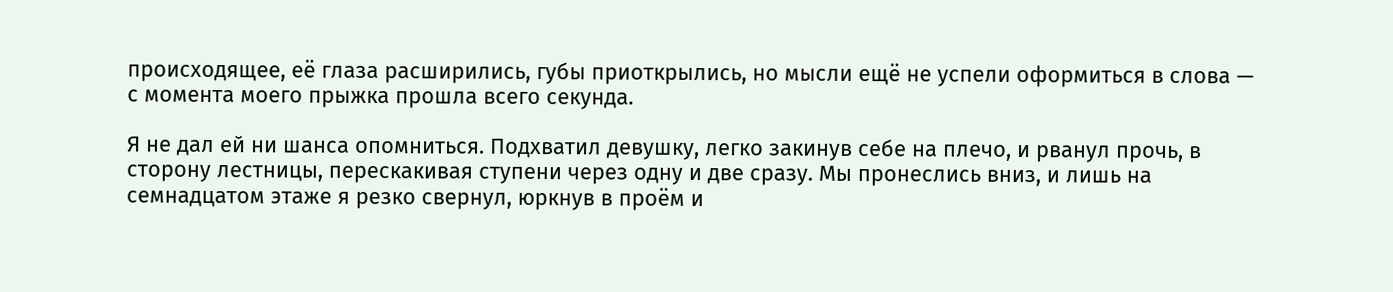происходящее, её глаза расширились, губы приоткрылись, но мысли ещё не успели оформиться в слова — с момента моего прыжка прошла всего секунда.

Я не дал ей ни шанса опомниться. Подхватил девушку, легко закинув себе на плечо, и рванул прочь, в сторону лестницы, перескакивая ступени через одну и две сразу. Мы пронеслись вниз, и лишь на семнадцатом этаже я резко свернул, юркнув в проём и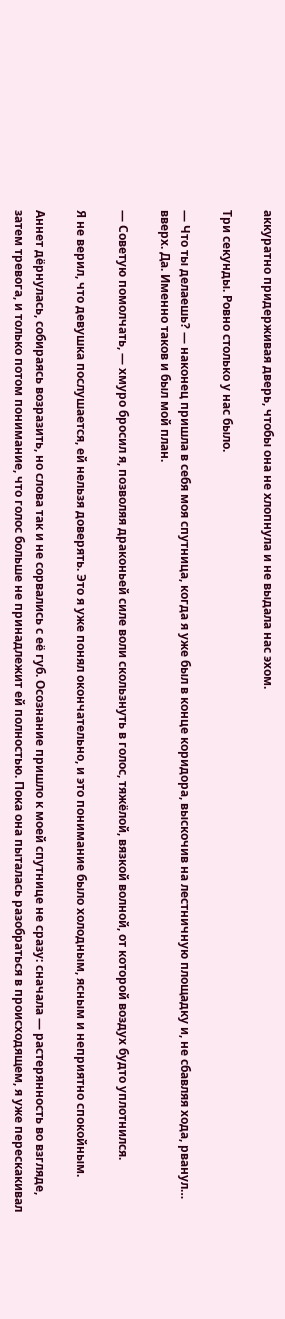аккуратно придерживая дверь, чтобы она не хлопнула и не выдала нас эхом.

Три секунды. Ровно столько у нас было.

— Что ты делаешь? — наконец пришла в себя моя спутница, когда я уже был в конце коридора, выскочив на лестничную площадку и, не сбавляя хода, рванул… вверх. Да. Именно таков и был мой план.

— Советую помолчать, — хмуро бросил я, позволяя драконьей силе воли скользнуть в голос, тяжёлой, вязкой волной, от которой воздух будто уплотнился.

Я не верил, что девушка послушается, ей нельзя доверять. Это я уже понял окончательно, и это понимание было холодным, ясным и неприятно спокойным.

Аннет дёрнулась, собираясь возразить, но слова так и не сорвались с её губ. Осознание пришло к моей спутнице не сразу: сначала — растерянность во взгляде, затем тревога, и только потом понимание, что голос больше не принадлежит ей полностью. Пока она пыталась разобраться в происходящем, я уже перескакивал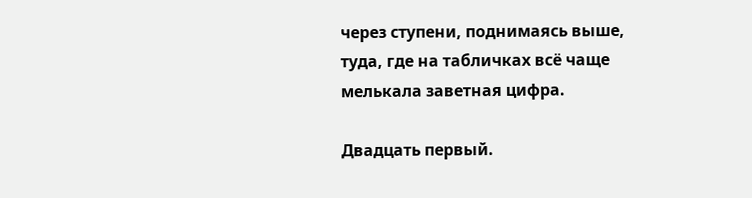через ступени, поднимаясь выше, туда, где на табличках всё чаще мелькала заветная цифра.

Двадцать первый.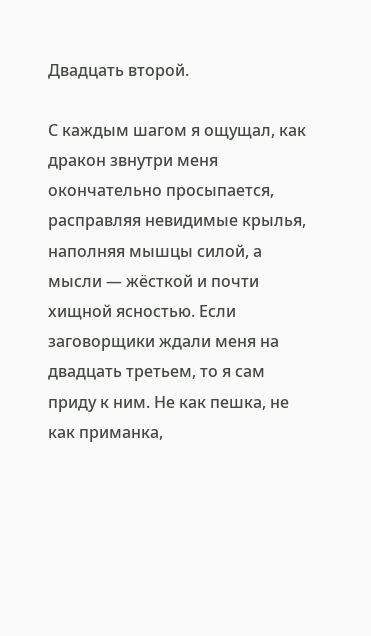Двадцать второй.

С каждым шагом я ощущал, как дракон звнутри меня окончательно просыпается, расправляя невидимые крылья, наполняя мышцы силой, а мысли — жёсткой и почти хищной ясностью. Если заговорщики ждали меня на двадцать третьем, то я сам приду к ним. Не как пешка, не как приманка,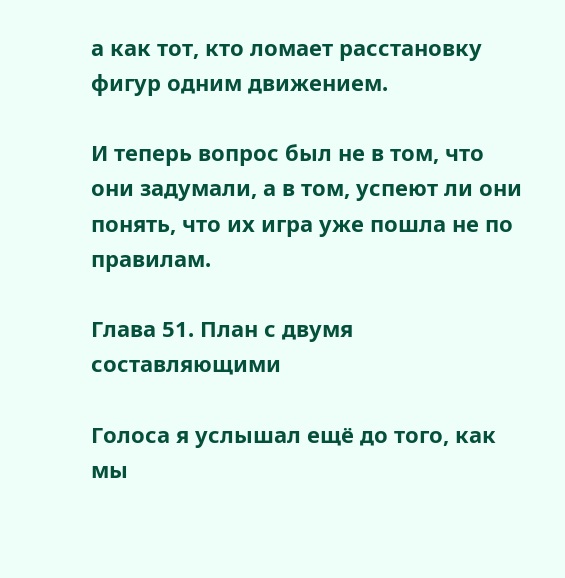а как тот, кто ломает расстановку фигур одним движением.

И теперь вопрос был не в том, что они задумали, а в том, успеют ли они понять, что их игра уже пошла не по правилам.

Глава 51. План с двумя составляющими

Голоса я услышал ещё до того, как мы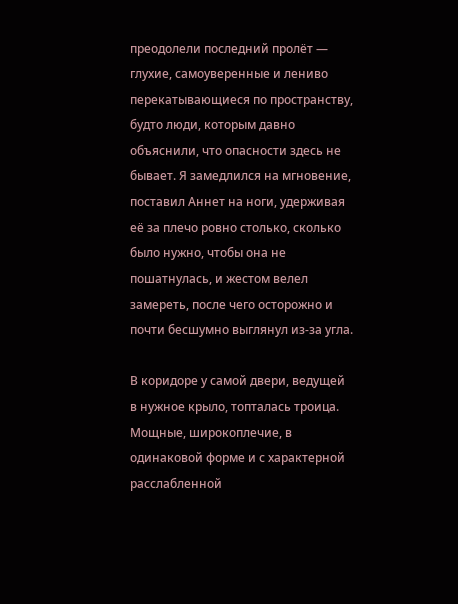преодолели последний пролёт — глухие, самоуверенные и лениво перекатывающиеся по пространству, будто люди, которым давно объяснили, что опасности здесь не бывает. Я замедлился на мгновение, поставил Аннет на ноги, удерживая её за плечо ровно столько, сколько было нужно, чтобы она не пошатнулась, и жестом велел замереть, после чего осторожно и почти бесшумно выглянул из-за угла.

В коридоре у самой двери, ведущей в нужное крыло, топталась троица. Мощные, широкоплечие, в одинаковой форме и с характерной расслабленной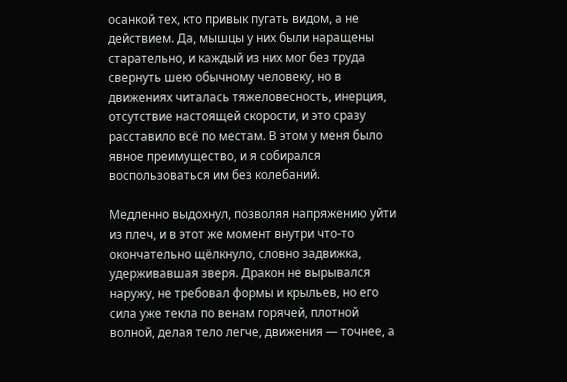осанкой тех, кто привык пугать видом, а не действием. Да, мышцы у них были наращены старательно, и каждый из них мог без труда свернуть шею обычному человеку, но в движениях читалась тяжеловесность, инерция, отсутствие настоящей скорости, и это сразу расставило всё по местам. В этом у меня было явное преимущество, и я собирался воспользоваться им без колебаний.

Медленно выдохнул, позволяя напряжению уйти из плеч, и в этот же момент внутри что-то окончательно щёлкнуло, словно задвижка, удерживавшая зверя. Дракон не вырывался наружу, не требовал формы и крыльев, но его сила уже текла по венам горячей, плотной волной, делая тело легче, движения — точнее, а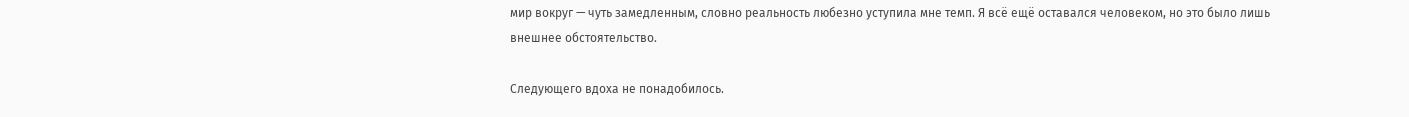мир вокруг — чуть замедленным, словно реальность любезно уступила мне темп. Я всё ещё оставался человеком, но это было лишь внешнее обстоятельство.

Следующего вдоха не понадобилось.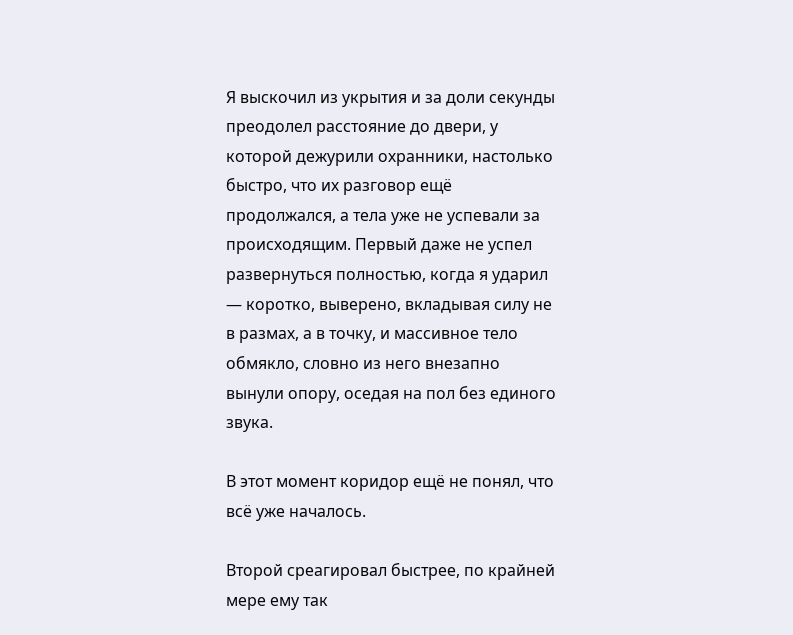Я выскочил из укрытия и за доли секунды преодолел расстояние до двери, у которой дежурили охранники, настолько быстро, что их разговор ещё продолжался, а тела уже не успевали за происходящим. Первый даже не успел развернуться полностью, когда я ударил — коротко, выверено, вкладывая силу не в размах, а в точку, и массивное тело обмякло, словно из него внезапно вынули опору, оседая на пол без единого звука.

В этот момент коридор ещё не понял, что всё уже началось.

Второй среагировал быстрее, по крайней мере ему так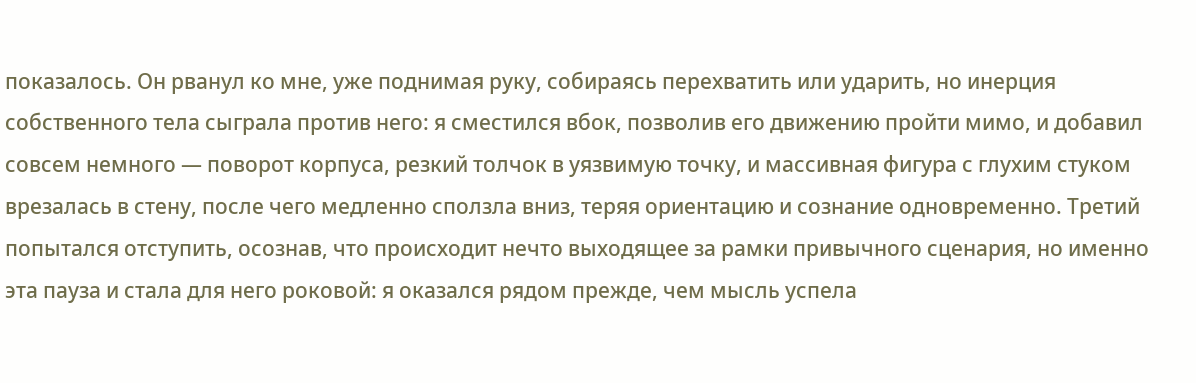показалось. Он рванул ко мне, уже поднимая руку, собираясь перехватить или ударить, но инерция собственного тела сыграла против него: я сместился вбок, позволив его движению пройти мимо, и добавил совсем немного — поворот корпуса, резкий толчок в уязвимую точку, и массивная фигура с глухим стуком врезалась в стену, после чего медленно сползла вниз, теряя ориентацию и сознание одновременно. Третий попытался отступить, осознав, что происходит нечто выходящее за рамки привычного сценария, но именно эта пауза и стала для него роковой: я оказался рядом прежде, чем мысль успела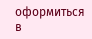оформиться в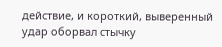действие, и короткий, выверенный удар оборвал стычку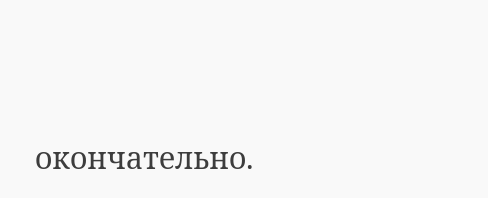окончательно.